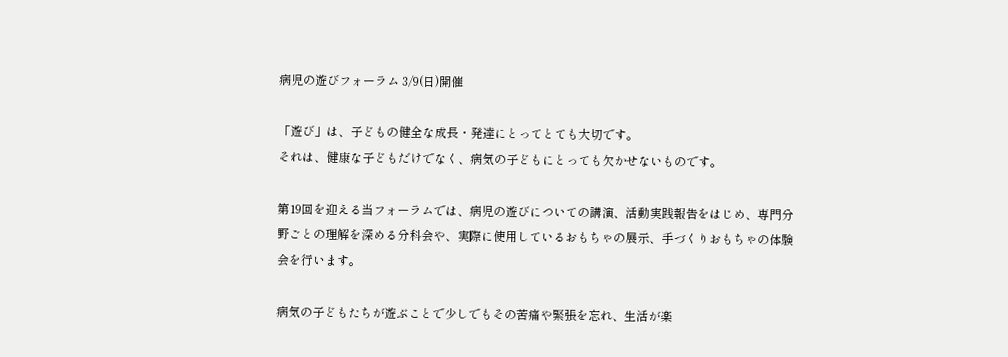病児の遊びフォーラム 3/9(日)開催

「遊び」は、子どもの健全な成長・発達にとってとても大切です。
それは、健康な子どもだけでなく、病気の子どもにとっても欠かせないものです。

第19回を迎える当フォーラムでは、病児の遊びについての講演、活動実践報告をはじめ、専門分野ごとの理解を深める分科会や、実際に使用しているおもちゃの展示、手づくりおもちゃの体験会を行います。

病気の子どもたちが遊ぶことで少しでもその苦痛や緊張を忘れ、生活が楽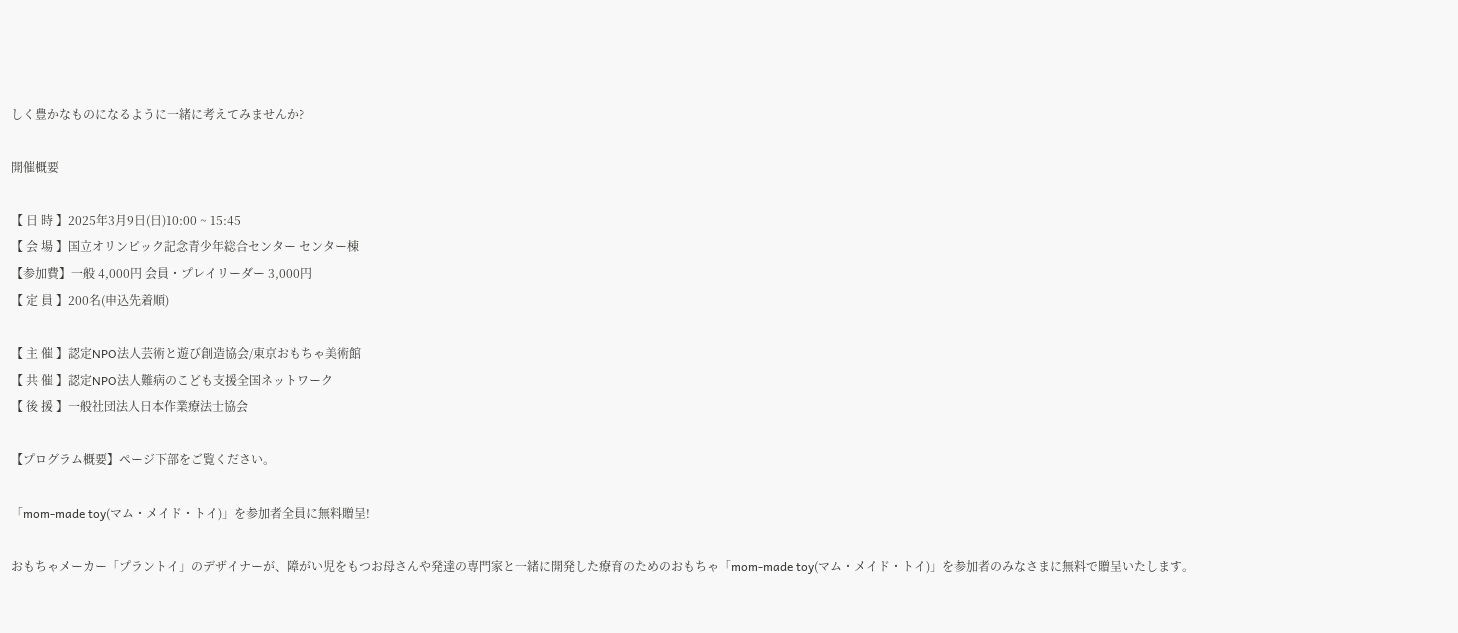しく豊かなものになるように一緒に考えてみませんか?

開催概要

【 日 時 】2025年3月9日(日)10:00 ~ 15:45
【 会 場 】国立オリンピック記念青少年総合センター センター棟
【参加費】一般 4,000円 会員・プレイリーダー 3,000円
【 定 員 】200名(申込先着順)

【 主 催 】認定NPO法人芸術と遊び創造協会/東京おもちゃ美術館
【 共 催 】認定NPO法人難病のこども支援全国ネットワーク
【 後 援 】一般社団法人日本作業療法士協会

【プログラム概要】ページ下部をご覧ください。

「mom-made toy(マム・メイド・トイ)」を参加者全員に無料贈呈!

おもちゃメーカー「プラントイ」のデザイナーが、障がい児をもつお母さんや発達の専門家と一緒に開発した療育のためのおもちゃ「mom-made toy(マム・メイド・トイ)」を参加者のみなさまに無料で贈呈いたします。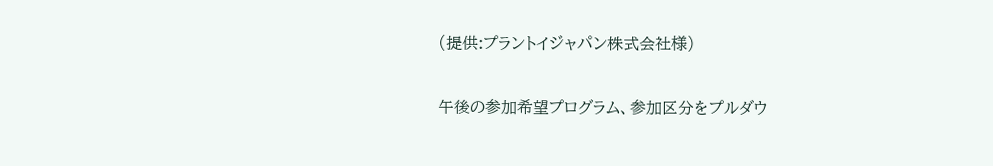(提供:プラントイジャパン株式会社様)

午後の参加希望プログラム、参加区分をプルダウ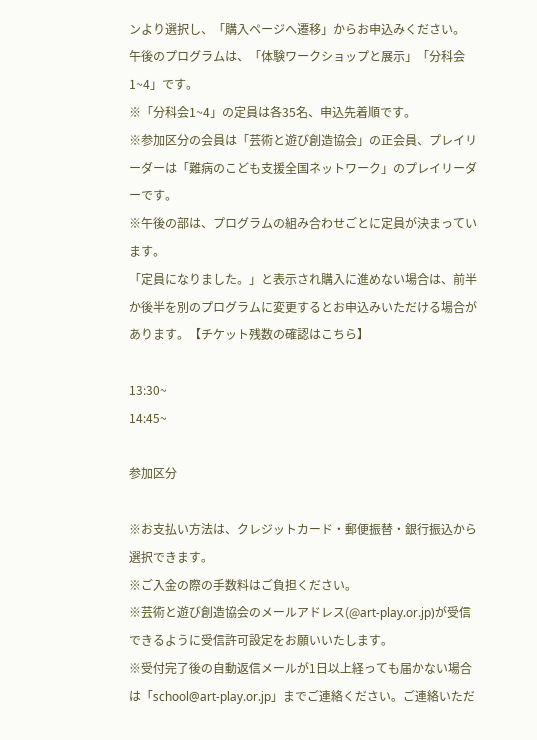ンより選択し、「購入ページへ遷移」からお申込みください。
午後のプログラムは、「体験ワークショップと展示」「分科会1~4」です。
※「分科会1~4」の定員は各35名、申込先着順です。
※参加区分の会員は「芸術と遊び創造協会」の正会員、プレイリーダーは「難病のこども支援全国ネットワーク」のプレイリーダーです。
※午後の部は、プログラムの組み合わせごとに定員が決まっています。
「定員になりました。」と表示され購入に進めない場合は、前半か後半を別のプログラムに変更するとお申込みいただける場合があります。【チケット残数の確認はこちら】

13:30~
14:45~

参加区分

※お支払い方法は、クレジットカード・郵便振替・銀行振込から選択できます。
※ご入金の際の手数料はご負担ください。
※芸術と遊び創造協会のメールアドレス(@art-play.or.jp)が受信できるように受信許可設定をお願いいたします。
※受付完了後の自動返信メールが1日以上経っても届かない場合は「school@art-play.or.jp」までご連絡ください。ご連絡いただ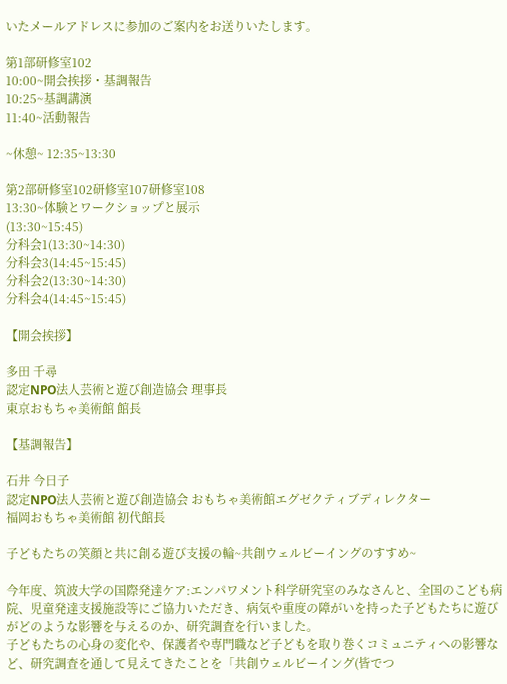いたメールアドレスに参加のご案内をお送りいたします。

第1部研修室102
10:00~開会挨拶・基調報告
10:25~基調講演
11:40~活動報告

~休憩~ 12:35~13:30

第2部研修室102研修室107研修室108
13:30~体験とワークショップと展示
(13:30~15:45)
分科会1(13:30~14:30)
分科会3(14:45~15:45)
分科会2(13:30~14:30)
分科会4(14:45~15:45)

【開会挨拶】

多田 千尋
認定NPO法人芸術と遊び創造協会 理事長
東京おもちゃ美術館 館長

【基調報告】

石井 今日子
認定NPO法人芸術と遊び創造協会 おもちゃ美術館エグゼクティブディレクター
福岡おもちゃ美術館 初代館長

子どもたちの笑顔と共に創る遊び支援の輪~共創ウェルビーイングのすすめ~

今年度、筑波大学の国際発達ケア:エンパワメント科学研究室のみなさんと、全国のこども病院、児童発達支援施設等にご協力いただき、病気や重度の障がいを持った子どもたちに遊びがどのような影響を与えるのか、研究調査を行いました。
子どもたちの心身の変化や、保護者や専門職など子どもを取り巻くコミュニティへの影響など、研究調査を通して見えてきたことを「共創ウェルビーイング(皆でつ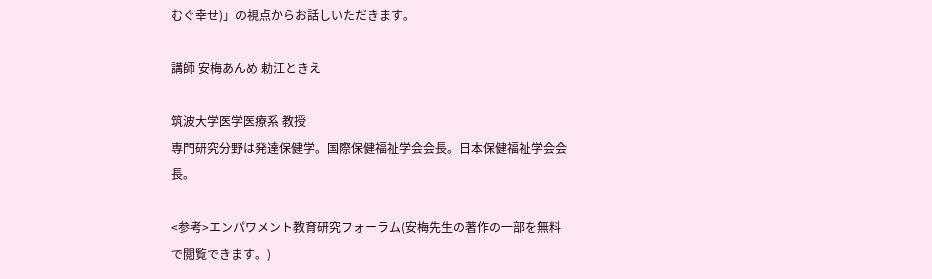むぐ幸せ)」の視点からお話しいただきます。

講師 安梅あんめ 勅江ときえ

筑波大学医学医療系 教授
専門研究分野は発達保健学。国際保健福祉学会会長。日本保健福祉学会会長。

<参考>エンパワメント教育研究フォーラム(安梅先生の著作の一部を無料で閲覧できます。)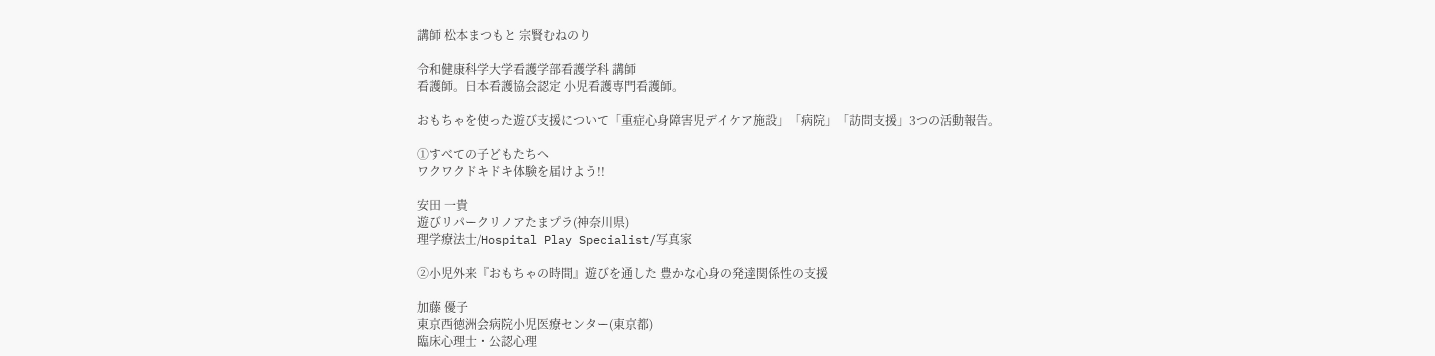講師 松本まつもと 宗賢むねのり

令和健康科学大学看護学部看護学科 講師
看護師。日本看護協会認定 小児看護専門看護師。

おもちゃを使った遊び支援について「重症心身障害児デイケア施設」「病院」「訪問支援」3つの活動報告。

①すべての子どもたちへ
ワクワクドキドキ体験を届けよう!!

安田 一貴
遊びリパークリノアたまプラ(神奈川県)
理学療法士/Hospital Play Specialist/写真家

②小児外来『おもちゃの時間』遊びを通した 豊かな心身の発達関係性の支援

加藤 優子
東京西徳洲会病院小児医療センター(東京都)
臨床心理士・公認心理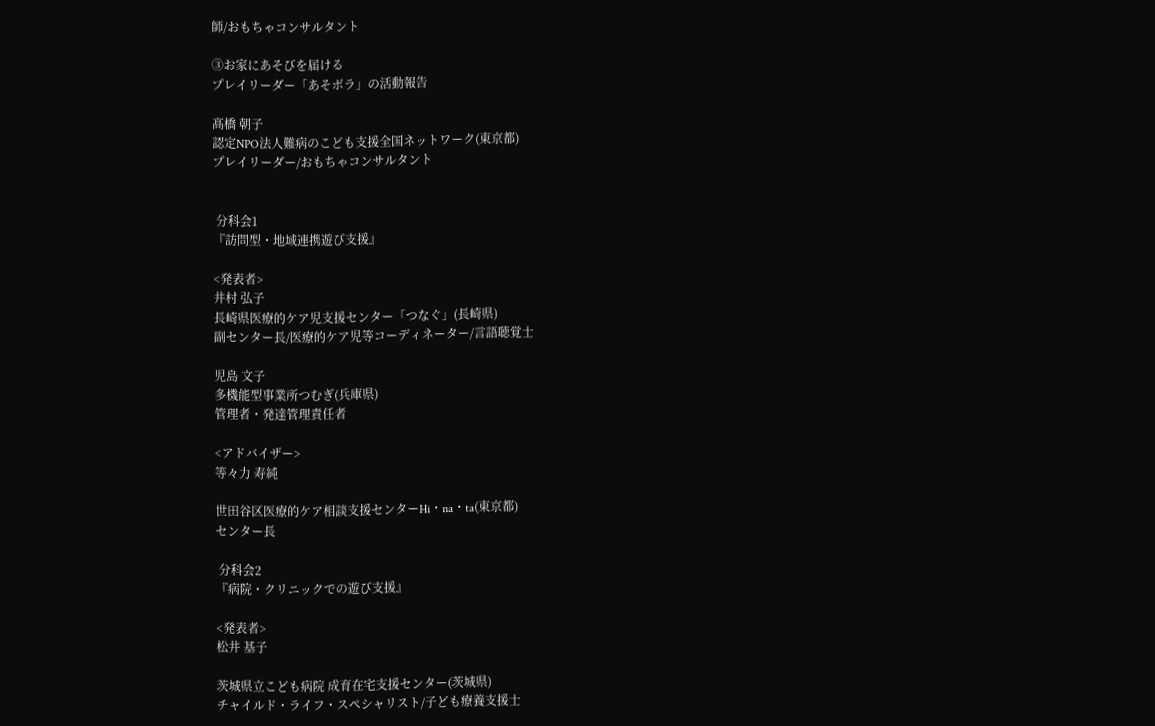師/おもちゃコンサルタント

③お家にあそびを届ける
プレイリーダー「あそボラ」の活動報告

髙橋 朝子
認定NPO法人難病のこども支援全国ネットワーク(東京都)
プレイリーダー/おもちゃコンサルタント


 分科会1
『訪問型・地域連携遊び支援』

<発表者>
井村 弘子
長崎県医療的ケア児支援センター「つなぐ」(長崎県)
副センター長/医療的ケア児等コーディネーター/言語聴覚士

児島 文子
多機能型事業所つむぎ(兵庫県)
管理者・発達管理責任者

<アドバイザー>
等々力 寿純

世田谷区医療的ケア相談支援センターHi・na・ta(東京都)
センター長

 分科会2
『病院・クリニックでの遊び支援』

<発表者>
松井 基子

茨城県立こども病院 成育在宅支援センター(茨城県)
チャイルド・ライフ・スペシャリスト/子ども療養支援士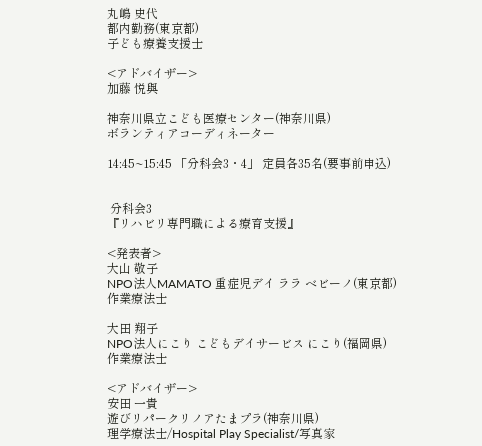丸嶋 史代
都内勤務(東京都)
子ども療養支援士

<アドバイザー>
加藤 悦與

神奈川県立こども医療センター(神奈川県)
ボランティアコーディネーター

14:45~15:45 「分科会3・4」 定員各35名(要事前申込)


 分科会3
『リハビリ専門職による療育支援』

<発表者>
大山 敬子
NPO法人MAMATO 重症児デイ ララ ベビーノ(東京都)
作業療法士

大田 翔子
NPO法人にこり こどもデイサービス にこり(福岡県)
作業療法士

<アドバイザー>
安田 一貴
遊びリパークリノアたまプラ(神奈川県)
理学療法士/Hospital Play Specialist/写真家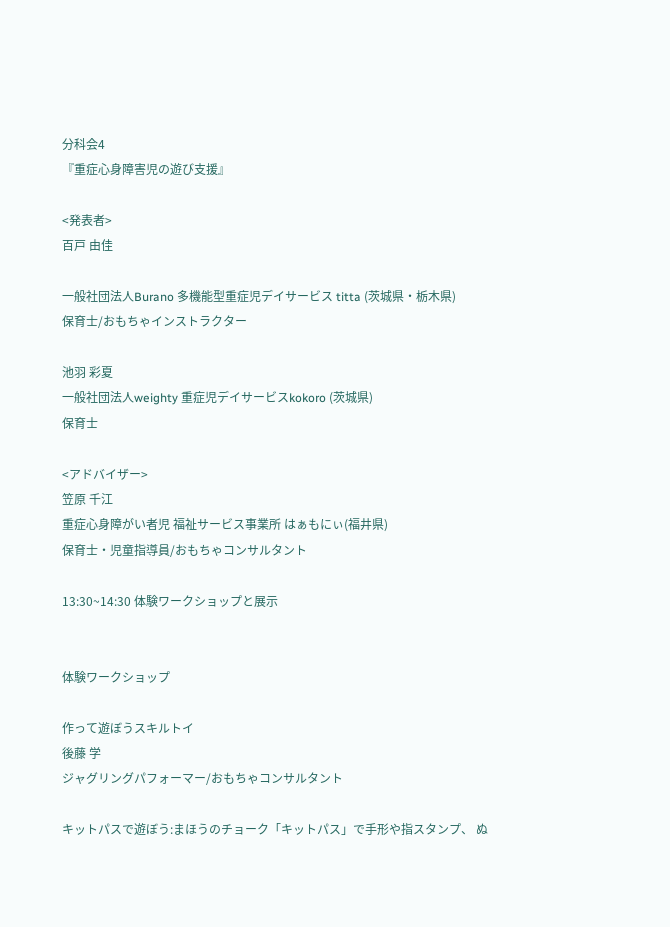分科会4
『重症心身障害児の遊び支援』

<発表者>
百戸 由佳

一般社団法人Burano 多機能型重症児デイサービス titta (茨城県・栃木県)
保育士/おもちゃインストラクター

池羽 彩夏
一般社団法人weighty 重症児デイサービスkokoro (茨城県)
保育士

<アドバイザー>
笠原 千江
重症心身障がい者児 福祉サービス事業所 はぁもにぃ(福井県)
保育士・児童指導員/おもちゃコンサルタント

13:30~14:30 体験ワークショップと展示


体験ワークショップ

作って遊ぼうスキルトイ
後藤 学
ジャグリングパフォーマー/おもちゃコンサルタント

キットパスで遊ぼう:まほうのチョーク「キットパス」で手形や指スタンプ、 ぬ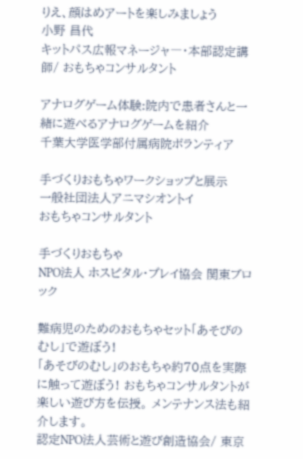りえ、顔はめアートを楽しみましょう
小野 昌代
キットパス広報マネージャ―・本部認定講師/ おもちゃコンサルタント

アナログゲーム体験:院内で患者さんと一緒に遊べるアナログゲームを紹介
千葉大学医学部付属病院ボランティア

手づくりおもちゃワークショップと展示
一般社団法人アニマシオントイ
おもちゃコンサルタント

手づくりおもちゃ
NPO法人 ホスピタル・プレイ協会 関東ブロック

難病児のためのおもちゃセット「あそびのむし」で遊ぼう!
「あそびのむし」のおもちゃ約70点を実際に触って遊ぼう! おもちゃコンサルタントが楽しい遊び方を伝授。 メンテナンス法も紹介します。
認定NPO法人芸術と遊び創造協会/ 東京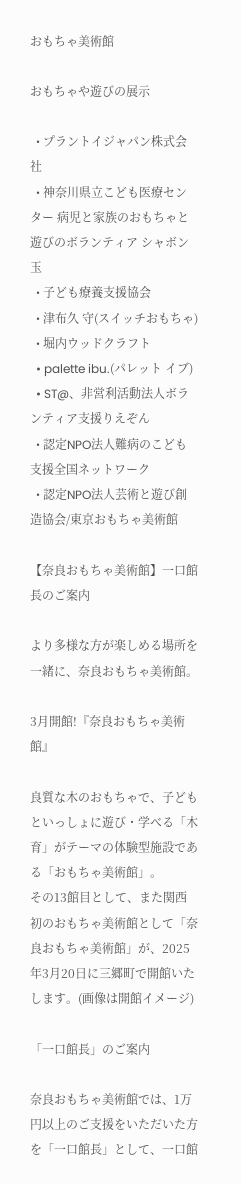おもちゃ美術館

おもちゃや遊びの展示

  • プラントイジャパン株式会社
  • 神奈川県立こども医療センター 病児と家族のおもちゃと遊びのボランティア シャボン玉
  • 子ども療養支援協会
  • 津布久 守(スイッチおもちゃ)
  • 堀内ウッドクラフト
  • palette ibu.(パレット イブ)
  • ST@、非営利活動法人ボランティア支援りえぞん
  • 認定NPO法人難病のこども支援全国ネットワーク
  • 認定NPO法人芸術と遊び創造協会/東京おもちゃ美術館

【奈良おもちゃ美術館】一口館長のご案内

より多様な方が楽しめる場所を一緒に、奈良おもちゃ美術館。

3月開館!『奈良おもちゃ美術館』

良質な木のおもちゃで、子どもといっしょに遊び・学べる「木育」がテーマの体験型施設である「おもちゃ美術館」。
その13館目として、また関西初のおもちゃ美術館として「奈良おもちゃ美術館」が、2025年3月20日に三郷町で開館いたします。(画像は開館イメージ)

「一口館長」のご案内

奈良おもちゃ美術館では、1万円以上のご支援をいただいた方を「一口館長」として、一口館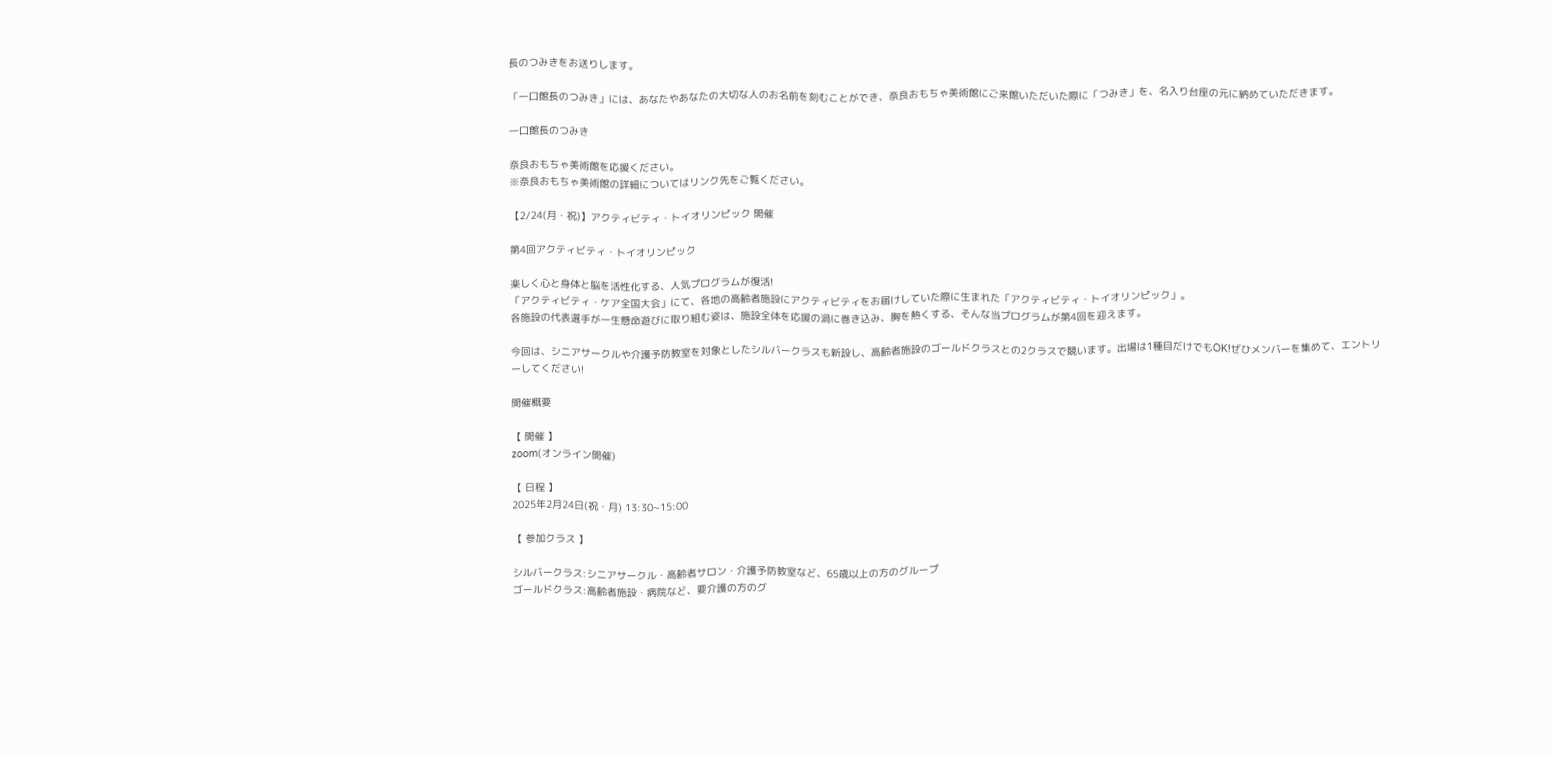長のつみきをお送りします。

「一口館長のつみき」には、あなたやあなたの大切な人のお名前を刻むことができ、奈良おもちゃ美術館にご来館いただいた際に「つみき」を、名入り台座の元に納めていただきます。

一口館長のつみき

奈良おもちゃ美術館を応援ください。
※奈良おもちゃ美術館の詳細についてはリンク先をご覧ください。

【2/24(月・祝)】アクティビティ・トイオリンピック 開催

第4回アクティビティ・トイオリンピック

楽しく心と身体と脳を活性化する、人気プログラムが復活!
「アクティビティ・ケア全国大会」にて、各地の高齢者施設にアクティビティをお届けしていた際に生まれた「アクティビティ・トイオリンピック」。
各施設の代表選手が一生懸命遊びに取り組む姿は、施設全体を応援の渦に巻き込み、胸を熱くする、そんな当プログラムが第4回を迎えます。

今回は、シニアサークルや介護予防教室を対象としたシルバークラスも新設し、高齢者施設のゴールドクラスとの2クラスで競います。出場は1種目だけでもOK!ぜひメンバーを集めて、エントリーしてください!

開催概要

【 開催 】
zoom(オンライン開催)

【 日程 】
2025年2月24日(祝・月) 13:30~15:00

【 参加クラス 】

シルバークラス:シニアサークル・高齢者サロン・介護予防教室など、65歳以上の方のグループ
ゴールドクラス:高齢者施設・病院など、要介護の方のグ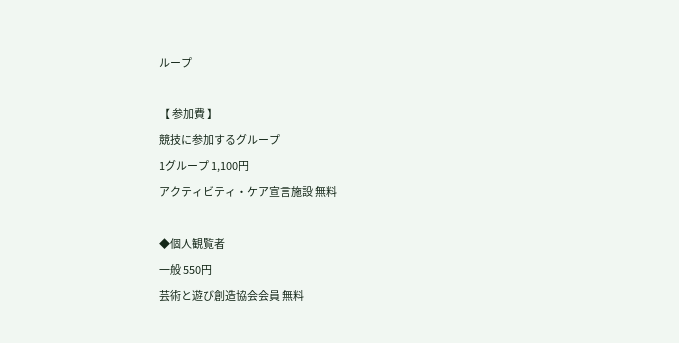ループ

【 参加費 】
競技に参加するグループ
1グループ 1,100円
アクティビティ・ケア宣言施設 無料

◆個人観覧者
一般 550円
芸術と遊び創造協会会員 無料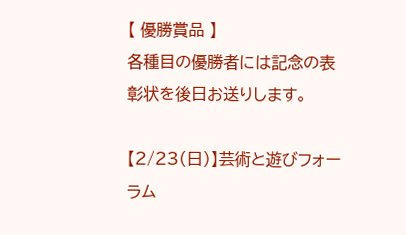【 優勝賞品 】
各種目の優勝者には記念の表彰状を後日お送りします。

【2/23(日)】芸術と遊びフォーラム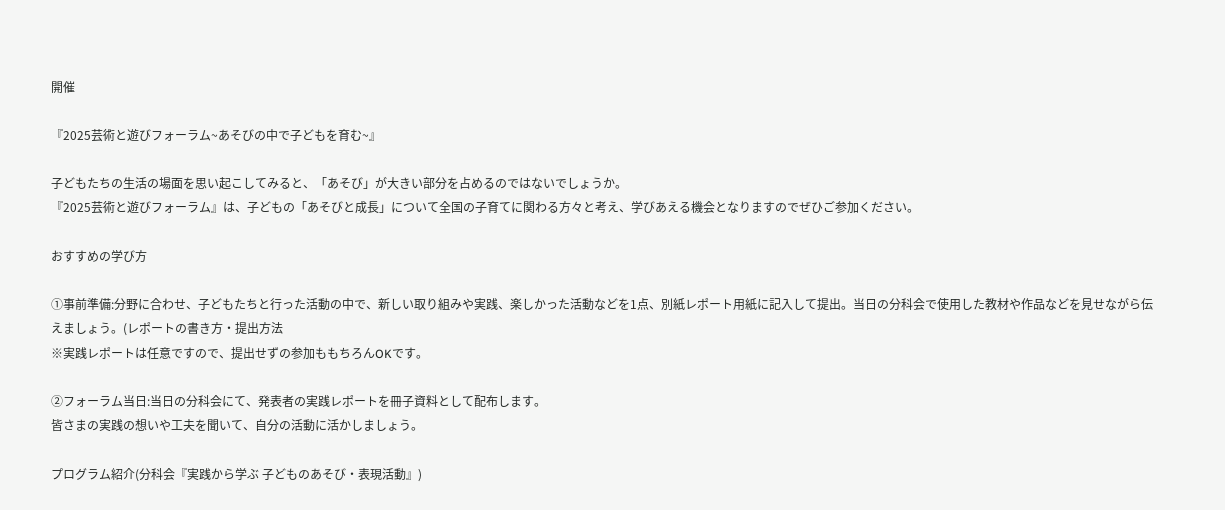開催

『2025芸術と遊びフォーラム~あそびの中で子どもを育む~』

子どもたちの生活の場面を思い起こしてみると、「あそび」が大きい部分を占めるのではないでしょうか。
『2025芸術と遊びフォーラム』は、子どもの「あそびと成長」について全国の子育てに関わる方々と考え、学びあえる機会となりますのでぜひご参加ください。

おすすめの学び方

①事前準備:分野に合わせ、子どもたちと行った活動の中で、新しい取り組みや実践、楽しかった活動などを1点、別紙レポート用紙に記入して提出。当日の分科会で使用した教材や作品などを見せながら伝えましょう。(レポートの書き方・提出方法
※実践レポートは任意ですので、提出せずの参加ももちろんOKです。

②フォーラム当日:当日の分科会にて、発表者の実践レポートを冊子資料として配布します。
皆さまの実践の想いや工夫を聞いて、自分の活動に活かしましょう。

プログラム紹介(分科会『実践から学ぶ 子どものあそび・表現活動』)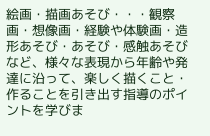絵画・描画あそび・・・観察画・想像画・経験や体験画・造形あそび・あそび・感触あそびなど、様々な表現から年齢や発達に沿って、楽しく描くこと・作ることを引き出す指導のポイントを学びま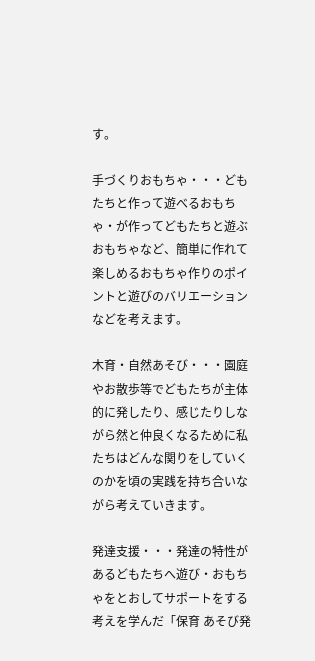す。

手づくりおもちゃ・・・どもたちと作って遊べるおもちゃ・が作ってどもたちと遊ぶおもちゃなど、簡単に作れて楽しめるおもちゃ作りのポイントと遊びのバリエーションなどを考えます。

木育・自然あそび・・・園庭やお散歩等でどもたちが主体的に発したり、感じたりしながら然と仲良くなるために私たちはどんな関りをしていくのかを頃の実践を持ち合いながら考えていきます。

発達支援・・・発達の特性があるどもたちへ遊び・おもちゃをとおしてサポートをする考えを学んだ「保育 あそび発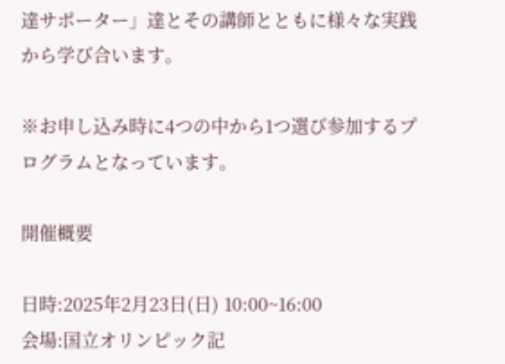達サポーター」達とその講師とともに様々な実践から学び合います。

※お申し込み時に4つの中から1つ選び参加するプログラムとなっています。

開催概要

日時:2025年2月23日(日) 10:00~16:00
会場:国立オリンピック記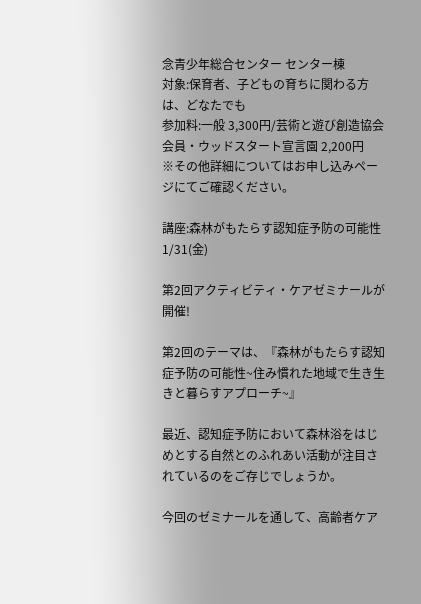念青少年総合センター センター棟
対象:保育者、子どもの育ちに関わる方は、どなたでも
参加料:一般 3,300円/芸術と遊び創造協会会員・ウッドスタート宣言園 2,200円
※その他詳細についてはお申し込みページにてご確認ください。

講座:森林がもたらす認知症予防の可能性 1/31(金)

第2回アクティビティ・ケアゼミナールが開催!

第2回のテーマは、『森林がもたらす認知症予防の可能性~住み慣れた地域で生き生きと暮らすアプローチ~』

最近、認知症予防において森林浴をはじめとする自然とのふれあい活動が注目されているのをご存じでしょうか。

今回のゼミナールを通して、高齢者ケア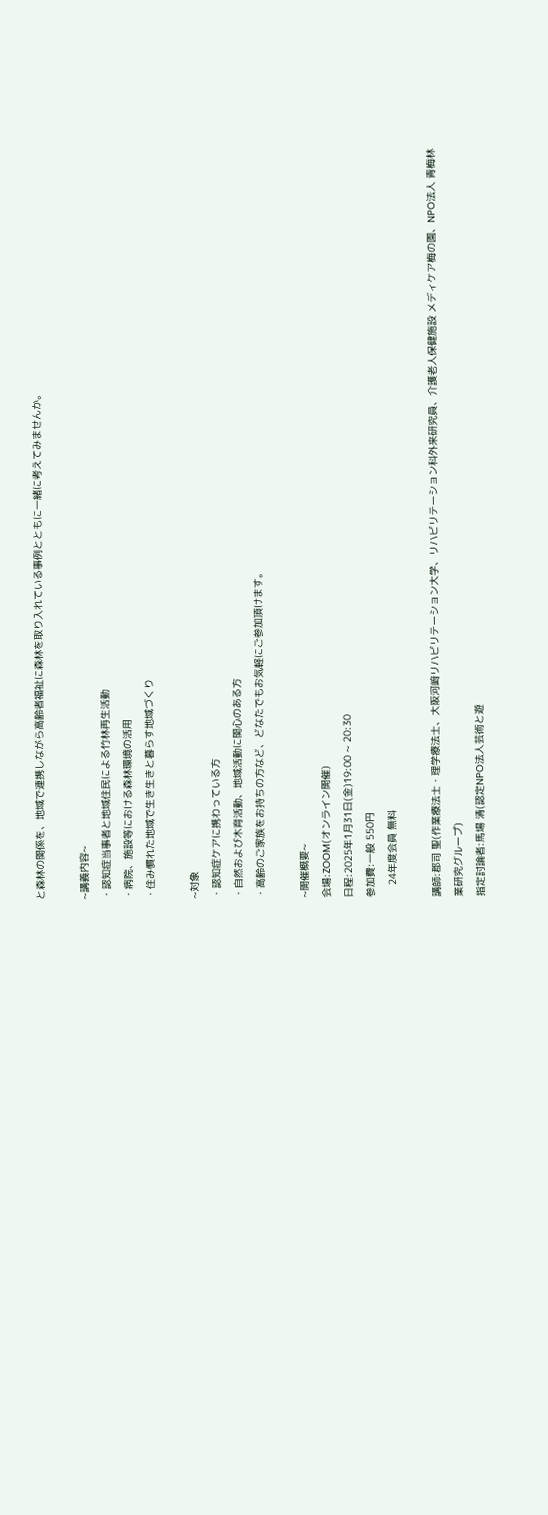と森林の関係を、地域で連携しながら高齢者福祉に森林を取り入れている事例とともに一緒に考えてみませんか。

~講義内容~
・認知症当事者と地域住民による竹林再生活動
・病院、施設等における森林環境の活用
・住み慣れた地域で生き生きと暮らす地域づくり

~対象
・認知症ケアに携わっている方
・自然および木育活動、地域活動に関心のある方
・高齢のご家族をお持ちの方など、どなたでもお気軽にご参加頂けます。

~開催概要~
会場:ZOOM(オンライン開催)
日程:2025年1月31日(金)19:00 ~ 20:30
参加費:一般 550円
    24年度会員 無料

講師:郡司 聖(作業療法士・理学療法士、大阪河﨑リハビリテーション大学、リハビリテーション科外来研究員、介護老人保健施設 メディケア梅の園、NPO法人 青梅林業研究グループ)
指定討論者:馬場 清(認定NPO法人芸術と遊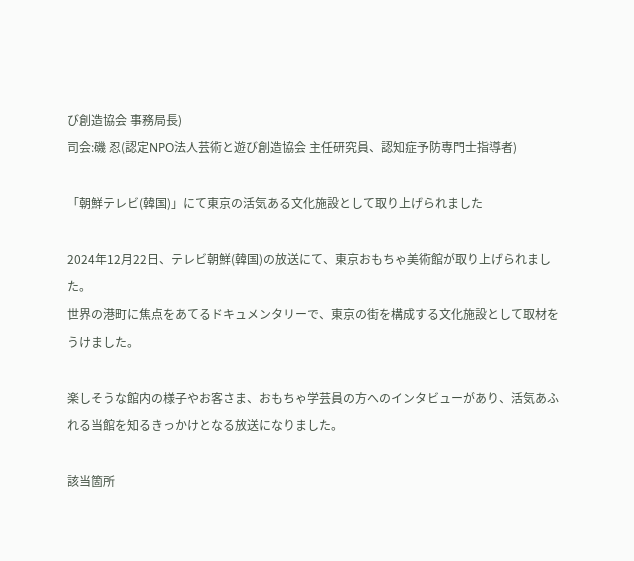び創造協会 事務局長)
司会:磯 忍(認定NPO法人芸術と遊び創造協会 主任研究員、認知症予防専門士指導者)

「朝鮮テレビ(韓国)」にて東京の活気ある文化施設として取り上げられました

2024年12月22日、テレビ朝鮮(韓国)の放送にて、東京おもちゃ美術館が取り上げられました。
世界の港町に焦点をあてるドキュメンタリーで、東京の街を構成する文化施設として取材をうけました。

楽しそうな館内の様子やお客さま、おもちゃ学芸員の方へのインタビューがあり、活気あふれる当館を知るきっかけとなる放送になりました。

該当箇所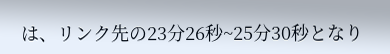は、リンク先の23分26秒~25分30秒となり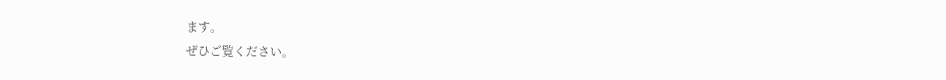ます。
ぜひご覧ください。